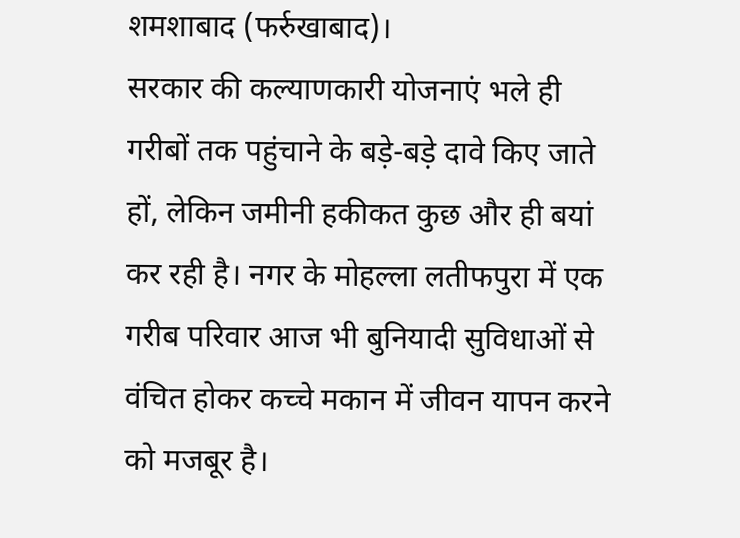शमशाबाद (फर्रुखाबाद)।
सरकार की कल्याणकारी योजनाएं भले ही गरीबों तक पहुंचाने के बड़े-बड़े दावे किए जाते हों, लेकिन जमीनी हकीकत कुछ और ही बयां कर रही है। नगर के मोहल्ला लतीफपुरा में एक गरीब परिवार आज भी बुनियादी सुविधाओं से वंचित होकर कच्चे मकान में जीवन यापन करने को मजबूर है।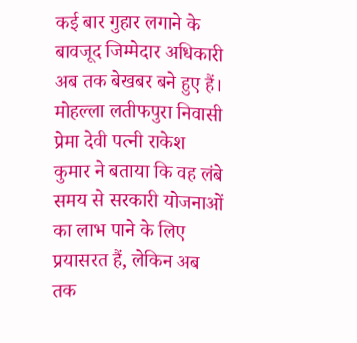कई बार गुहार लगाने के बावजूद जिम्मेदार अधिकारी अब तक बेखबर बने हुए हैं।
मोहल्ला लतीफपुरा निवासी प्रेमा देवी पत्नी राकेश कुमार ने बताया कि वह लंबे समय से सरकारी योजनाओं का लाभ पाने के लिए प्रयासरत हैं, लेकिन अब तक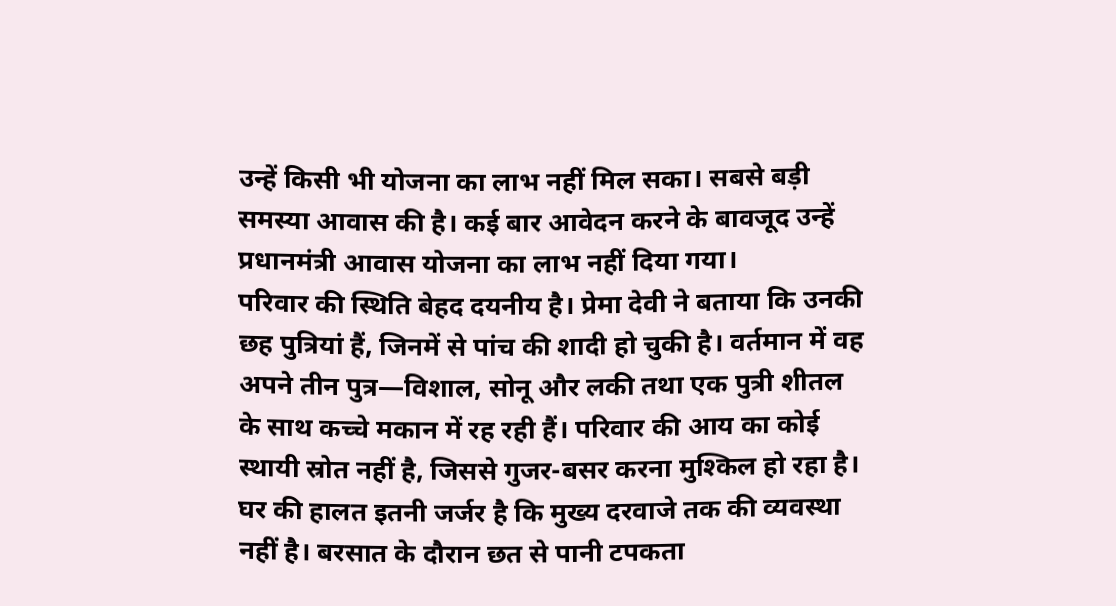उन्हें किसी भी योजना का लाभ नहीं मिल सका। सबसे बड़ी समस्या आवास की है। कई बार आवेदन करने के बावजूद उन्हें प्रधानमंत्री आवास योजना का लाभ नहीं दिया गया।
परिवार की स्थिति बेहद दयनीय है। प्रेमा देवी ने बताया कि उनकी छह पुत्रियां हैं, जिनमें से पांच की शादी हो चुकी है। वर्तमान में वह अपने तीन पुत्र—विशाल, सोनू और लकी तथा एक पुत्री शीतल के साथ कच्चे मकान में रह रही हैं। परिवार की आय का कोई स्थायी स्रोत नहीं है, जिससे गुजर-बसर करना मुश्किल हो रहा है।
घर की हालत इतनी जर्जर है कि मुख्य दरवाजे तक की व्यवस्था नहीं है। बरसात के दौरान छत से पानी टपकता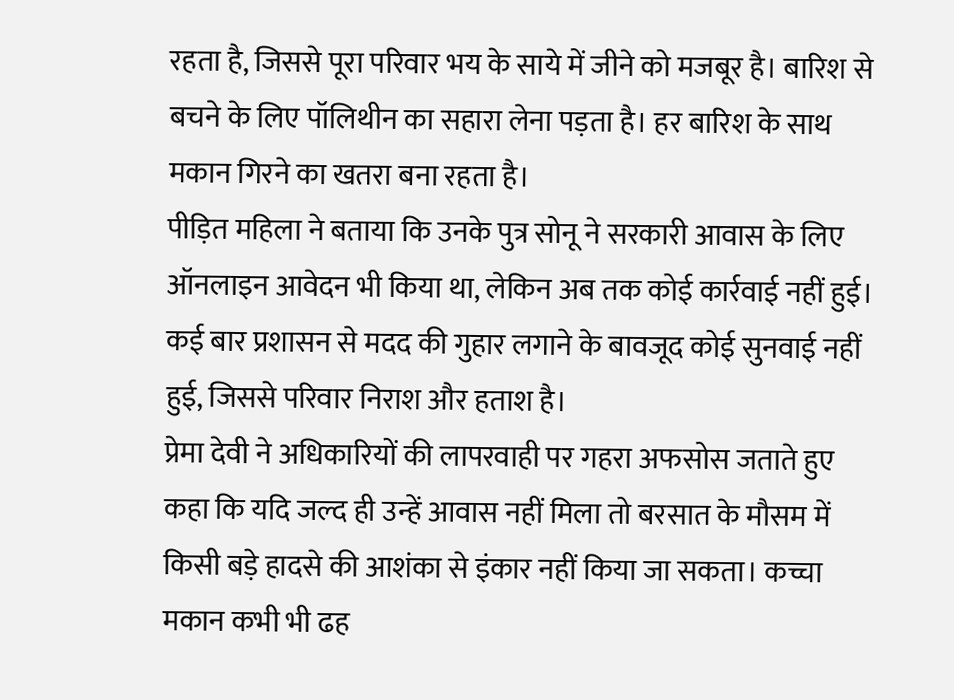रहता है, जिससे पूरा परिवार भय के साये में जीने को मजबूर है। बारिश से बचने के लिए पॉलिथीन का सहारा लेना पड़ता है। हर बारिश के साथ मकान गिरने का खतरा बना रहता है।
पीड़ित महिला ने बताया कि उनके पुत्र सोनू ने सरकारी आवास के लिए ऑनलाइन आवेदन भी किया था, लेकिन अब तक कोई कार्रवाई नहीं हुई। कई बार प्रशासन से मदद की गुहार लगाने के बावजूद कोई सुनवाई नहीं हुई, जिससे परिवार निराश और हताश है।
प्रेमा देवी ने अधिकारियों की लापरवाही पर गहरा अफसोस जताते हुए कहा कि यदि जल्द ही उन्हें आवास नहीं मिला तो बरसात के मौसम में किसी बड़े हादसे की आशंका से इंकार नहीं किया जा सकता। कच्चा मकान कभी भी ढह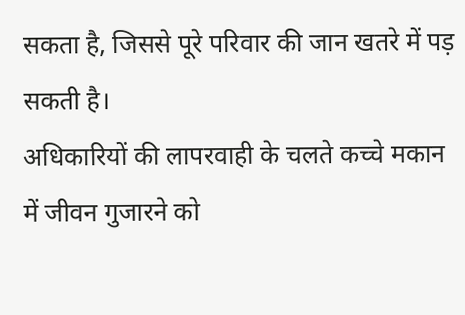सकता है, जिससे पूरे परिवार की जान खतरे में पड़ सकती है।
अधिकारियों की लापरवाही के चलते कच्चे मकान में जीवन गुजारने को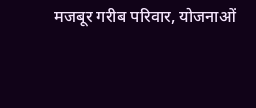मजबूर गरीब परिवार, योजनाओं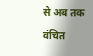से अब तक वंचित